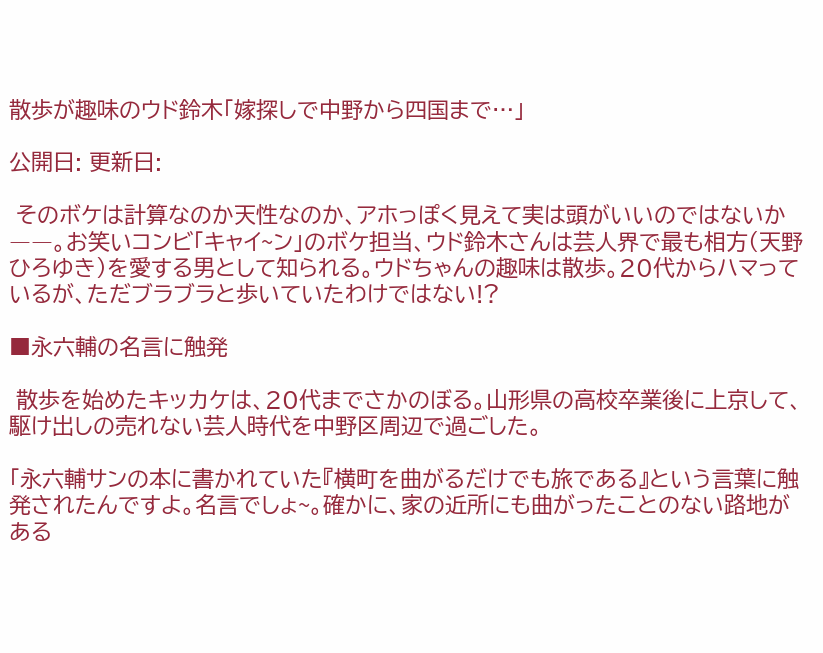散歩が趣味のウド鈴木「嫁探しで中野から四国まで…」

公開日: 更新日:

 そのボケは計算なのか天性なのか、アホっぽく見えて実は頭がいいのではないか――。お笑いコンビ「キャイ~ン」のボケ担当、ウド鈴木さんは芸人界で最も相方(天野ひろゆき)を愛する男として知られる。ウドちゃんの趣味は散歩。20代からハマっているが、ただブラブラと歩いていたわけではない!?

■永六輔の名言に触発

 散歩を始めたキッカケは、20代までさかのぼる。山形県の高校卒業後に上京して、駆け出しの売れない芸人時代を中野区周辺で過ごした。

「永六輔サンの本に書かれていた『横町を曲がるだけでも旅である』という言葉に触発されたんですよ。名言でしょ~。確かに、家の近所にも曲がったことのない路地がある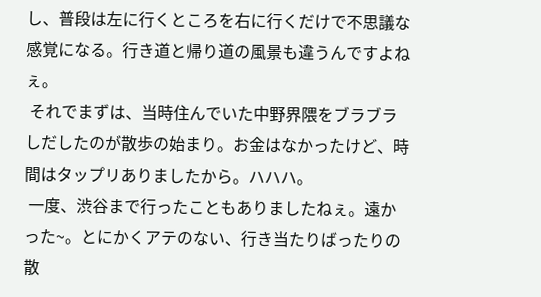し、普段は左に行くところを右に行くだけで不思議な感覚になる。行き道と帰り道の風景も違うんですよねぇ。
 それでまずは、当時住んでいた中野界隈をブラブラしだしたのが散歩の始まり。お金はなかったけど、時間はタップリありましたから。ハハハ。
 一度、渋谷まで行ったこともありましたねぇ。遠かった~。とにかくアテのない、行き当たりばったりの散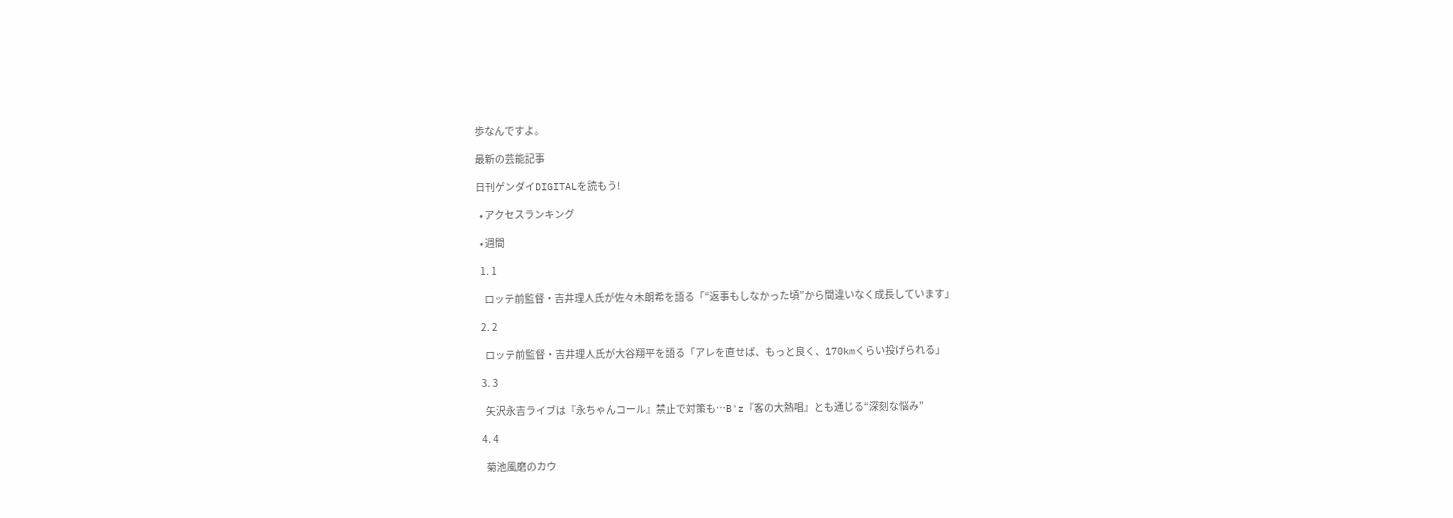歩なんですよ。

最新の芸能記事

日刊ゲンダイDIGITALを読もう!

  • アクセスランキング

  • 週間

  1. 1

    ロッテ前監督・吉井理人氏が佐々木朗希を語る「“返事もしなかった頃”から間違いなく成長しています」

  2. 2

    ロッテ前監督・吉井理人氏が大谷翔平を語る「アレを直せば、もっと良く、170kmくらい投げられる」

  3. 3

    矢沢永吉ライブは『永ちゃんコール』禁止で対策も…B'z『客の大熱唱』とも通じる“深刻な悩み”

  4. 4

    菊池風磨のカウ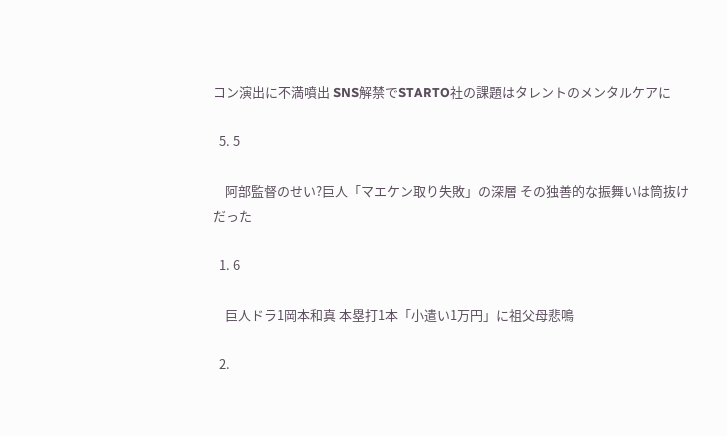コン演出に不満噴出 SNS解禁でSTARTO社の課題はタレントのメンタルケアに

  5. 5

    阿部監督のせい?巨人「マエケン取り失敗」の深層 その独善的な振舞いは筒抜けだった

  1. 6

    巨人ドラ1岡本和真 本塁打1本「小遣い1万円」に祖父母悲鳴

  2.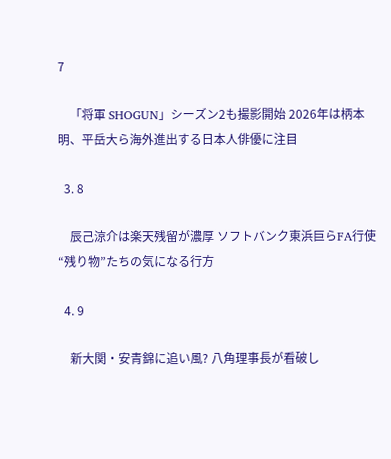7

    「将軍 SHOGUN」シーズン2も撮影開始 2026年は柄本明、平岳大ら海外進出する日本人俳優に注目

  3. 8

    辰己涼介は楽天残留が濃厚 ソフトバンク東浜巨らFA行使“残り物”たちの気になる行方

  4. 9

    新大関・安青錦に追い風? 八角理事長が看破し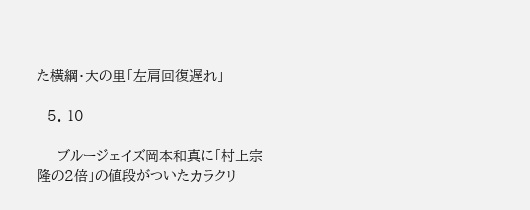た横綱・大の里「左肩回復遅れ」

  5. 10

    ブルージェイズ岡本和真に「村上宗隆の2倍」の値段がついたカラクリ